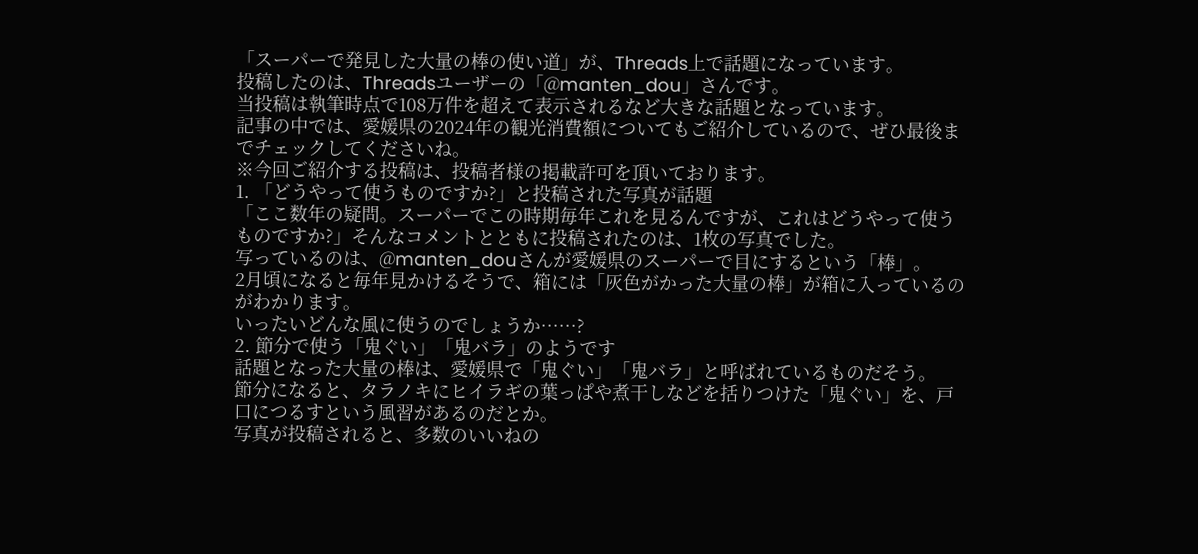「スーパーで発見した大量の棒の使い道」が、Threads上で話題になっています。
投稿したのは、Threadsユーザーの「@manten_dou」さんです。
当投稿は執筆時点で108万件を超えて表示されるなど大きな話題となっています。
記事の中では、愛媛県の2024年の観光消費額についてもご紹介しているので、ぜひ最後までチェックしてくださいね。
※今回ご紹介する投稿は、投稿者様の掲載許可を頂いております。
1. 「どうやって使うものですか?」と投稿された写真が話題
「ここ数年の疑問。スーパーでこの時期毎年これを見るんですが、これはどうやって使うものですか?」そんなコメントとともに投稿されたのは、1枚の写真でした。
写っているのは、@manten_douさんが愛媛県のスーパーで目にするという「棒」。
2月頃になると毎年見かけるそうで、箱には「灰色がかった大量の棒」が箱に入っているのがわかります。
いったいどんな風に使うのでしょうか……?
2. 節分で使う「鬼ぐい」「鬼バラ」のようです
話題となった大量の棒は、愛媛県で「鬼ぐい」「鬼バラ」と呼ばれているものだそう。
節分になると、タラノキにヒイラギの葉っぱや煮干しなどを括りつけた「鬼ぐい」を、戸口につるすという風習があるのだとか。
写真が投稿されると、多数のいいねの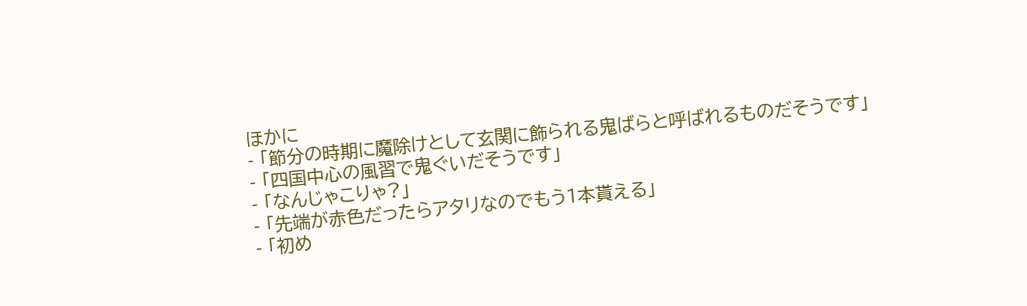ほかに
- 「節分の時期に魔除けとして玄関に飾られる鬼ばらと呼ばれるものだそうです」
- 「四国中心の風習で鬼ぐいだそうです」
- 「なんじゃこりゃ?」
- 「先端が赤色だったらアタリなのでもう1本貰える」
- 「初め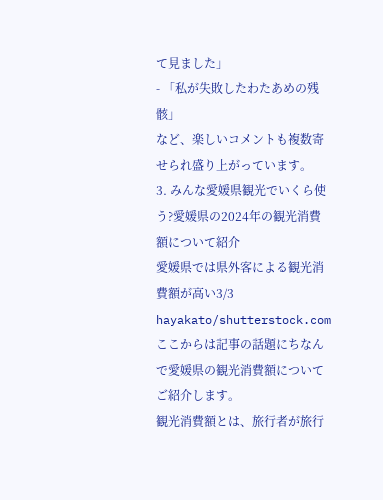て見ました」
- 「私が失敗したわたあめの残骸」
など、楽しいコメントも複数寄せられ盛り上がっています。
3. みんな愛媛県観光でいくら使う?愛媛県の2024年の観光消費額について紹介
愛媛県では県外客による観光消費額が高い3/3
hayakato/shutterstock.com
ここからは記事の話題にちなんで愛媛県の観光消費額についてご紹介します。
観光消費額とは、旅行者が旅行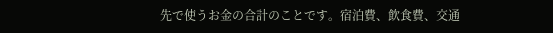先で使うお金の合計のことです。宿泊費、飲食費、交通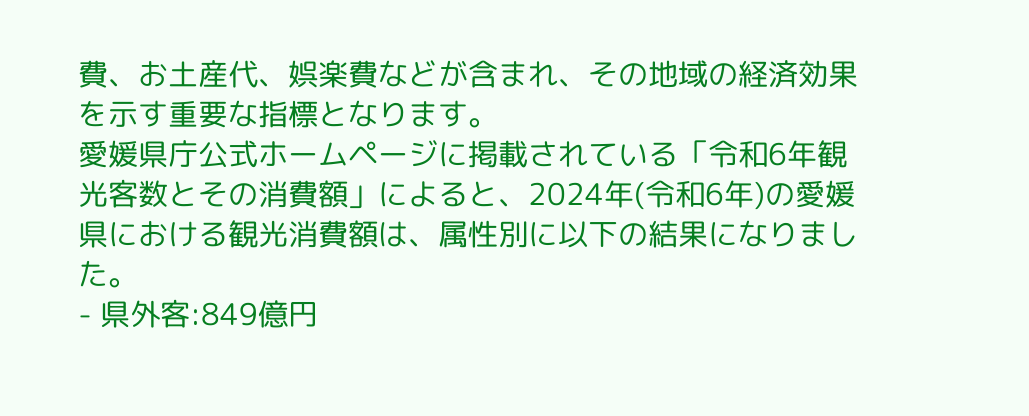費、お土産代、娯楽費などが含まれ、その地域の経済効果を示す重要な指標となります。
愛媛県庁公式ホームページに掲載されている「令和6年観光客数とその消費額」によると、2024年(令和6年)の愛媛県における観光消費額は、属性別に以下の結果になりました。
- 県外客:849億円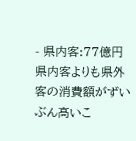- 県内客:77億円
県内客よりも県外客の消費額がずいぶん高いこ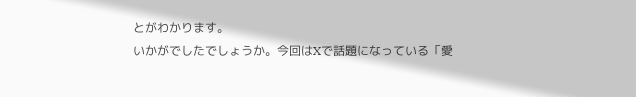とがわかります。
いかがでしたでしょうか。今回はXで話題になっている「愛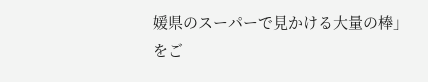媛県のスーパーで見かける大量の棒」をご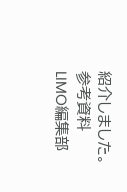紹介しました。
参考資料
LIMO編集部